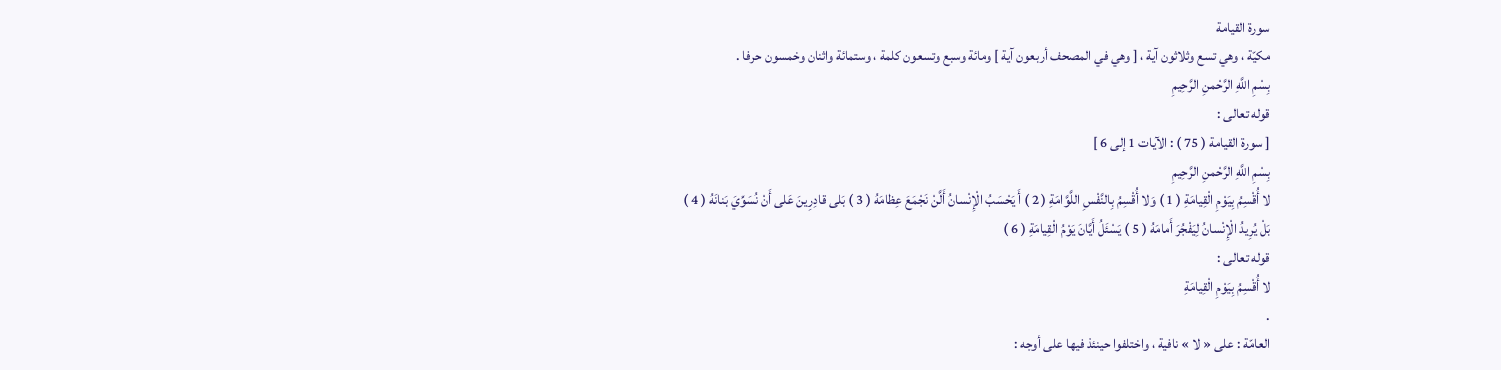سورة القيامة
مكيّة ، وهي تسع وثلاثون آية ، [ وهي في المصحف أربعون آية ] ومائة وسبع وتسعون كلمة ، وستمائة واثنان وخمسون حرفا .
بِسْمِ اللَّهِ الرَّحْمنِ الرَّحِيمِ
قوله تعالى :
[ سورة القيامة ( 75 ) : الآيات 1 إلى 6 ]
بِسْمِ اللَّهِ الرَّحْمنِ الرَّحِيمِ
لا أُقْسِمُ بِيَوْمِ الْقِيامَةِ ( 1 ) وَلا أُقْسِمُ بِالنَّفْسِ اللَّوَّامَةِ ( 2 ) أَ يَحْسَبُ الْإِنْسانُ أَلَّنْ نَجْمَعَ عِظامَهُ ( 3 ) بَلى قادِرِينَ عَلى أَنْ نُسَوِّيَ بَنانَهُ ( 4 )
بَلْ يُرِيدُ الْإِنْسانُ لِيَفْجُرَ أَمامَهُ ( 5 ) يَسْئَلُ أَيَّانَ يَوْمُ الْقِيامَةِ ( 6 )
قوله تعالى :
لا أُقْسِمُ بِيَوْمِ الْقِيامَةِ
.
العامّة : على « لا » نافية ، واختلفوا حينئذ فيها على أوجه :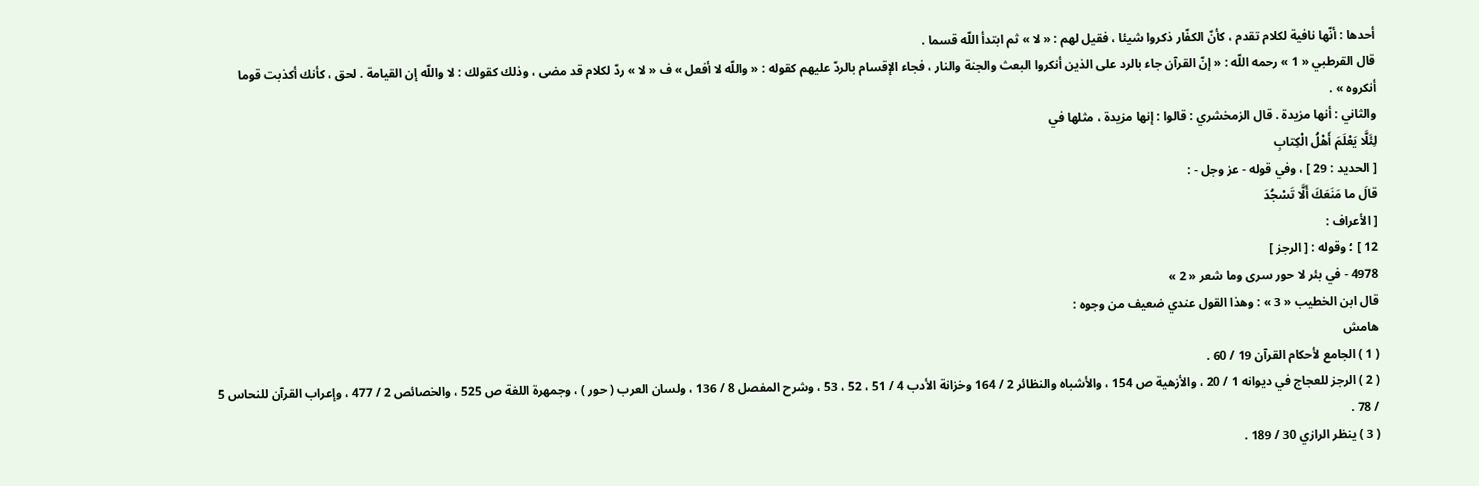أحدها : أنّها نافية لكلام تقدم ، كأنّ الكفّار ذكروا شيئا ، فقيل لهم : « لا » ثم ابتدأ اللّه قسما .
قال القرطبي « 1 » رحمه اللّه : « إنّ القرآن جاء بالرد على الذين أنكروا البعث والجنة والنار ، فجاء الإقسام بالردّ عليهم كقوله : « واللّه لا أفعل » ف « لا » ردّ لكلام قد مضى ، وذلك كقولك : لا واللّه إن القيامة . لحق ، كأنك أكذبت قوما أنكروه » .
والثاني : أنها مزيدة . قال الزمخشري : قالوا : إنها مزيدة ، مثلها في
لِئَلَّا يَعْلَمَ أَهْلُ الْكِتابِ
[ الحديد : 29 ] ، وفي قوله - عز وجل - :
قالَ ما مَنَعَكَ أَلَّا تَسْجُدَ
[ الأعراف :
12 ] ؛ وقوله : [ الرجز ]
4978 - في بئر لا حور سرى وما شعر « 2 »
قال ابن الخطيب « 3 » : وهذا القول عندي ضعيف من وجوه :
هامش
( 1 ) الجامع لأحكام القرآن 19 / 60 .
( 2 ) الرجز للعجاج في ديوانه 1 / 20 ، والأزهية ص 154 ، والأشباه والنظائر 2 / 164 وخزانة الأدب 4 / 51 ، 52 ، 53 ، وشرح المفصل 8 / 136 ، ولسان العرب ( حور ) ، وجمهرة اللغة ص 525 ، والخصائص 2 / 477 ، وإعراب القرآن للنحاس 5 / 78 .
( 3 ) ينظر الرازي 30 / 189 .